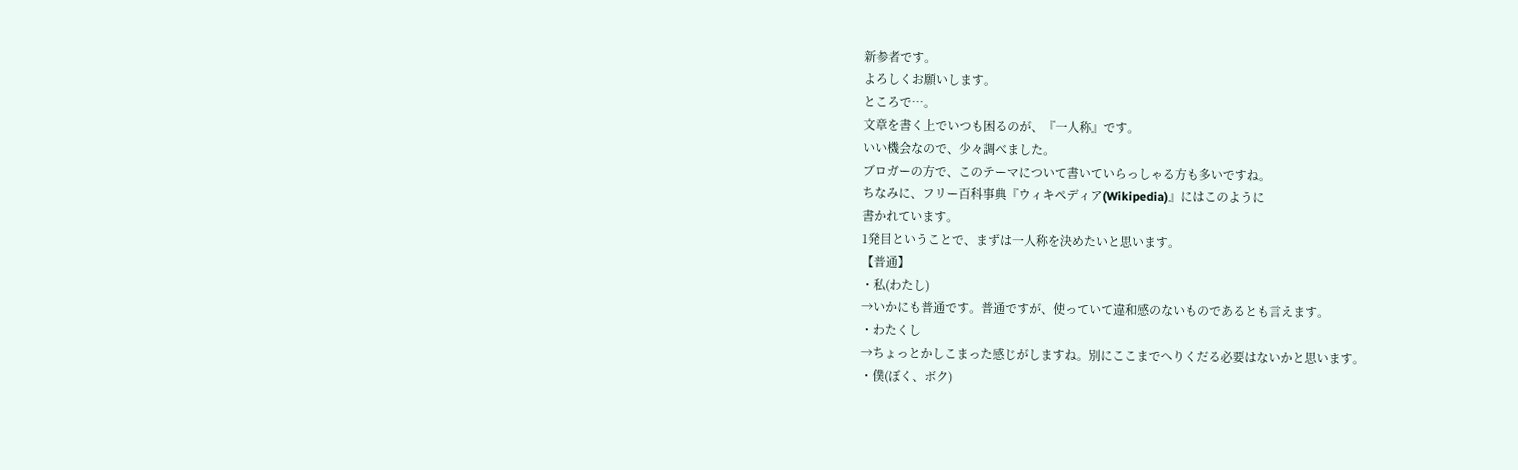新参者です。
よろしくお願いします。
ところで…。
文章を書く上でいつも困るのが、『一人称』です。
いい機会なので、少々調べました。
ブロガーの方で、このテーマについて書いていらっしゃる方も多いですね。
ちなみに、フリー百科事典『ウィキペディア(Wikipedia)』にはこのように
書かれています。
1発目ということで、まずは一人称を決めたいと思います。
【普通】
・私(わたし)
→いかにも普通です。普通ですが、使っていて違和感のないものであるとも言えます。
・わたくし
→ちょっとかしこまった感じがしますね。別にここまでへりくだる必要はないかと思います。
・僕(ぼく、ボク)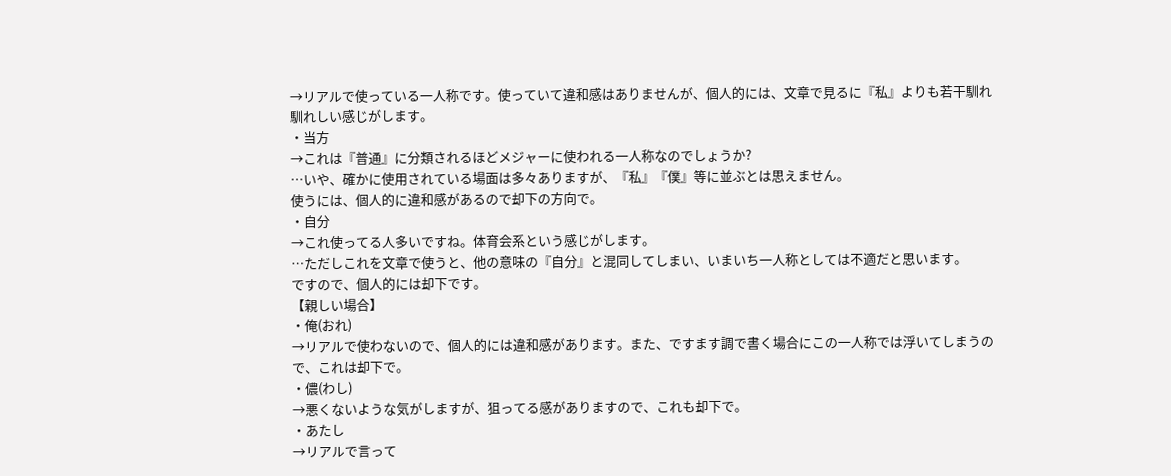→リアルで使っている一人称です。使っていて違和感はありませんが、個人的には、文章で見るに『私』よりも若干馴れ馴れしい感じがします。
・当方
→これは『普通』に分類されるほどメジャーに使われる一人称なのでしょうか?
…いや、確かに使用されている場面は多々ありますが、『私』『僕』等に並ぶとは思えません。
使うには、個人的に違和感があるので却下の方向で。
・自分
→これ使ってる人多いですね。体育会系という感じがします。
…ただしこれを文章で使うと、他の意味の『自分』と混同してしまい、いまいち一人称としては不適だと思います。
ですので、個人的には却下です。
【親しい場合】
・俺(おれ)
→リアルで使わないので、個人的には違和感があります。また、ですます調で書く場合にこの一人称では浮いてしまうので、これは却下で。
・儂(わし)
→悪くないような気がしますが、狙ってる感がありますので、これも却下で。
・あたし
→リアルで言って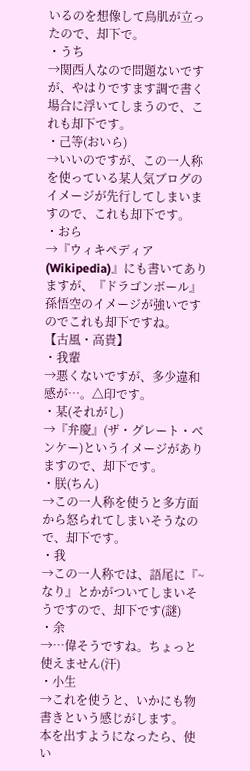いるのを想像して鳥肌が立ったので、却下で。
・うち
→関西人なので問題ないですが、やはりですます調で書く場合に浮いてしまうので、これも却下です。
・己等(おいら)
→いいのですが、この一人称を使っている某人気ブログのイメージが先行してしまいますので、これも却下です。
・おら
→『ウィキペディア(Wikipedia)』にも書いてありますが、『ドラゴンボール』孫悟空のイメージが強いですのでこれも却下ですね。
【古風・高貴】
・我輩
→悪くないですが、多少違和感が…。△印です。
・某(それがし)
→『弁慶』(ザ・グレート・ベンケー)というイメージがありますので、却下です。
・朕(ちん)
→この一人称を使うと多方面から怒られてしまいそうなので、却下です。
・我
→この一人称では、語尾に『~なり』とかがついてしまいそうですので、却下です(謎)
・余
→…偉そうですね。ちょっと使えません(汗)
・小生
→これを使うと、いかにも物書きという感じがします。
本を出すようになったら、使い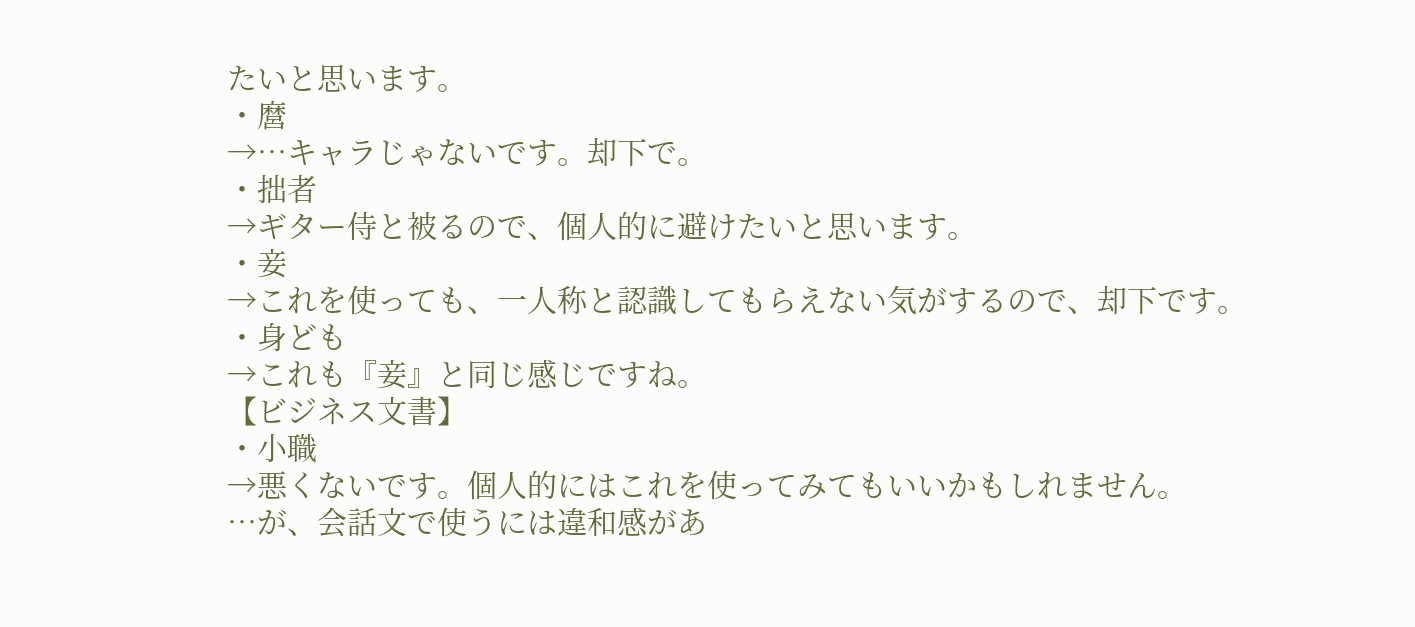たいと思います。
・麿
→…キャラじゃないです。却下で。
・拙者
→ギター侍と被るので、個人的に避けたいと思います。
・妾
→これを使っても、一人称と認識してもらえない気がするので、却下です。
・身ども
→これも『妾』と同じ感じですね。
【ビジネス文書】
・小職
→悪くないです。個人的にはこれを使ってみてもいいかもしれません。
…が、会話文で使うには違和感があ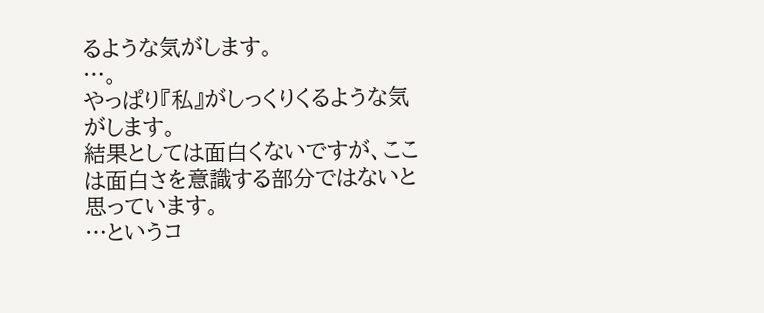るような気がします。
…。
やっぱり『私』がしっくりくるような気がします。
結果としては面白くないですが、ここは面白さを意識する部分ではないと思っています。
…というコ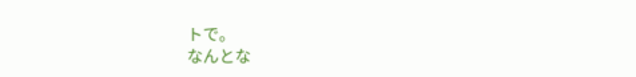トで。
なんとな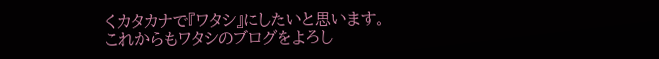くカタカナで『ワタシ』にしたいと思います。
これからもワタシのブログをよろし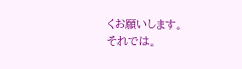くお願いします。
それでは。